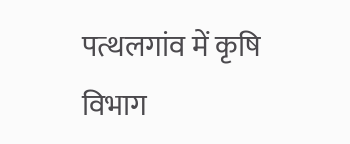पत्थलगांव में कृषि विभाग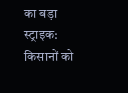का बड़ा स्ट्राइक: किसानों को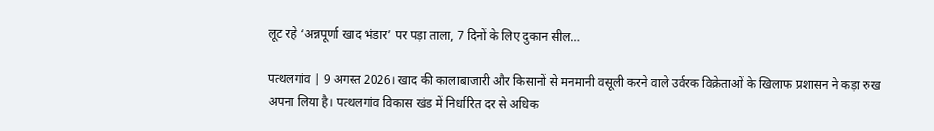लूट रहे ‘अन्नपूर्णा खाद भंडार’ पर पड़ा ताला, 7 दिनों के लिए दुकान सील…

पत्थलगांव | 9 अगस्त 2026। खाद की कालाबाजारी और किसानों से मनमानी वसूली करने वाले उर्वरक विक्रेताओं के खिलाफ प्रशासन ने कड़ा रुख अपना लिया है। पत्थलगांव विकास खंड में निर्धारित दर से अधिक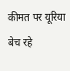कीमत पर यूरिया बेच रहे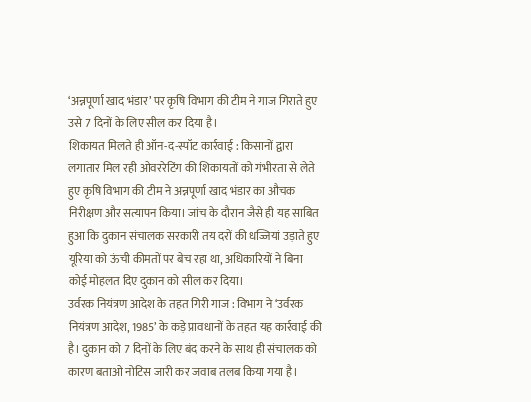‘अन्नपूर्णा खाद भंडार’ पर कृषि विभाग की टीम ने गाज गिराते हुए उसे 7 दिनों के लिए सील कर दिया है।
शिकायत मिलते ही ऑन-द-स्पॉट कार्रवाई : किसानों द्वारा लगातार मिल रही ओवररेटिंग की शिकायतों को गंभीरता से लेते हुए कृषि विभाग की टीम ने अन्नपूर्णा खाद भंडार का औचक निरीक्षण और सत्यापन किया। जांच के दौरान जैसे ही यह साबित हुआ कि दुकान संचालक सरकारी तय दरों की धज्जियां उड़ाते हुए यूरिया को ऊंची कीमतों पर बेच रहा था, अधिकारियों ने बिना कोई मोहलत दिए दुकान को सील कर दिया।
उर्वरक नियंत्रण आदेश के तहत गिरी गाज : विभाग ने ‘उर्वरक नियंत्रण आदेश, 1985’ के कड़े प्रावधानों के तहत यह कार्रवाई की है। दुकान को 7 दिनों के लिए बंद करने के साथ ही संचालक को कारण बताओ नोटिस जारी कर जवाब तलब किया गया है।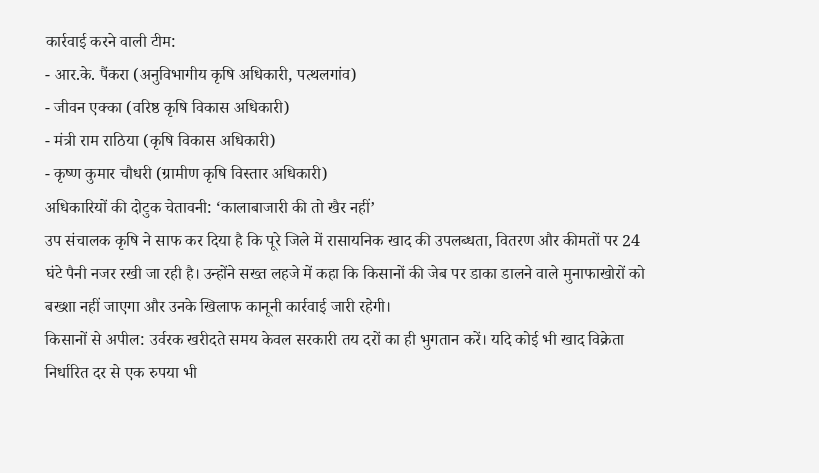कार्रवाई करने वाली टीम:
- आर.के. पैंकरा (अनुविभागीय कृषि अधिकारी, पत्थलगांव)
- जीवन एक्का (वरिष्ठ कृषि विकास अधिकारी)
- मंत्री राम राठिया (कृषि विकास अधिकारी)
- कृष्ण कुमार चौधरी (ग्रामीण कृषि विस्तार अधिकारी)
अधिकारियों की दोटुक चेतावनी: ‘कालाबाजारी की तो खैर नहीं’
उप संचालक कृषि ने साफ कर दिया है कि पूरे जिले में रासायनिक खाद की उपलब्धता, वितरण और कीमतों पर 24 घंटे पैनी नजर रखी जा रही है। उन्होंने सख्त लहजे में कहा कि किसानों की जेब पर डाका डालने वाले मुनाफाखोरों को बख्शा नहीं जाएगा और उनके खिलाफ कानूनी कार्रवाई जारी रहेगी।
किसानों से अपील: उर्वरक खरीदते समय केवल सरकारी तय दरों का ही भुगतान करें। यदि कोई भी खाद विक्रेता निर्धारित दर से एक रुपया भी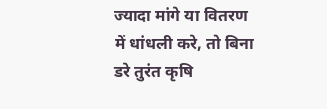ज्यादा मांगे या वितरण में धांधली करे, तो बिना डरे तुरंत कृषि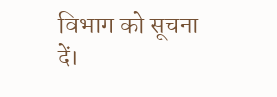विभाग को सूचना दें।